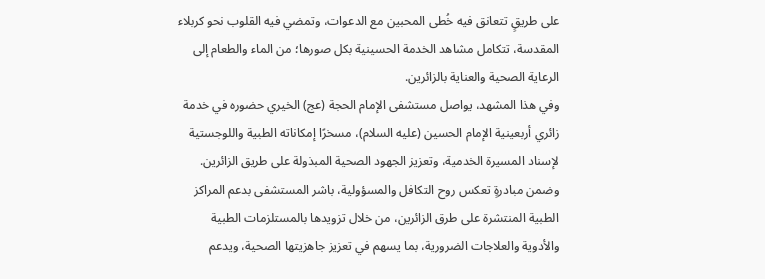على طريقٍ تتعانق فيه خُطى المحبين مع الدعوات، وتمضي فيه القلوب نحو كربلاء المقدسة، تتكامل مشاهد الخدمة الحسينية بكل صورها؛ من الماء والطعام إلى الرعاية الصحية والعناية بالزائرين.
وفي هذا المشهد، يواصل مستشفى الإمام الحجة (عج) الخيري حضوره في خدمة زائري أربعينية الإمام الحسين (عليه السلام)، مسخرًا إمكاناته الطبية واللوجستية لإسناد المسيرة الخدمية، وتعزيز الجهود الصحية المبذولة على طريق الزائرين.
وضمن مبادرةٍ تعكس روح التكافل والمسؤولية، باشر المستشفى بدعم المراكز الطبية المنتشرة على طرق الزائرين، من خلال تزويدها بالمستلزمات الطبية والأدوية والعلاجات الضرورية، بما يسهم في تعزيز جاهزيتها الصحية، ويدعم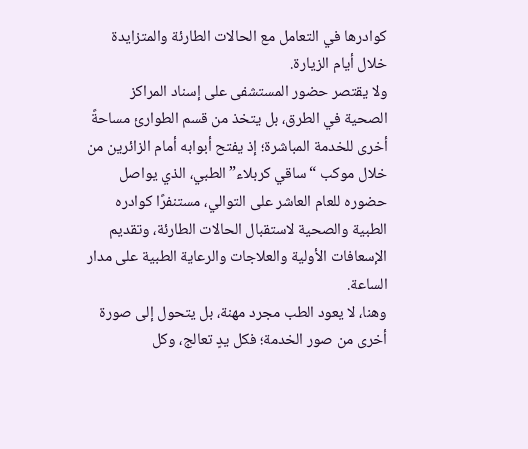كوادرها في التعامل مع الحالات الطارئة والمتزايدة خلال أيام الزيارة.
ولا يقتصر حضور المستشفى على إسناد المراكز الصحية في الطرق، بل يتخذ من قسم الطوارئ مساحةً أخرى للخدمة المباشرة؛ إذ يفتح أبوابه أمام الزائرين من خلال موكب “ساقي كربلاء” الطبي، الذي يواصل حضوره للعام العاشر على التوالي، مستنفرًا كوادره الطبية والصحية لاستقبال الحالات الطارئة، وتقديم الإسعافات الأولية والعلاجات والرعاية الطبية على مدار الساعة.
وهنا، لا يعود الطب مجرد مهنة، بل يتحول إلى صورة أخرى من صور الخدمة؛ فكل يدٍ تعالج، وكل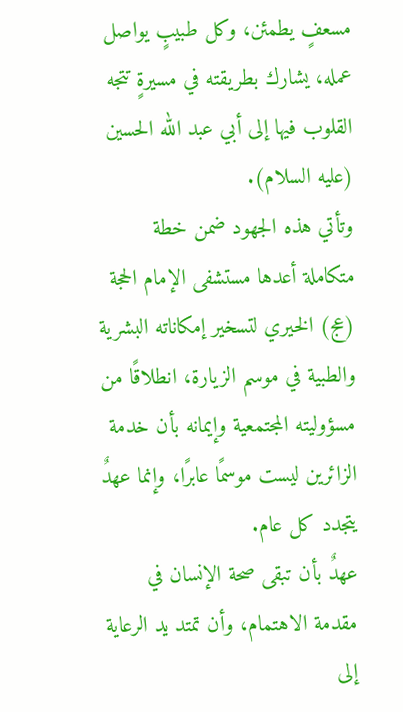مسعفٍ يطمئن، وكل طبيبٍ يواصل عمله، يشارك بطريقته في مسيرةٍ تتجه القلوب فيها إلى أبي عبد الله الحسين (عليه السلام).
وتأتي هذه الجهود ضمن خطة متكاملة أعدها مستشفى الإمام الحجة (عج) الخيري لتسخير إمكاناته البشرية والطبية في موسم الزيارة، انطلاقًا من مسؤوليته المجتمعية وإيمانه بأن خدمة الزائرين ليست موسمًا عابرًا، وإنما عهدٌ يتجدد كل عام.
عهدٌ بأن تبقى صحة الإنسان في مقدمة الاهتمام، وأن تمتد يد الرعاية إلى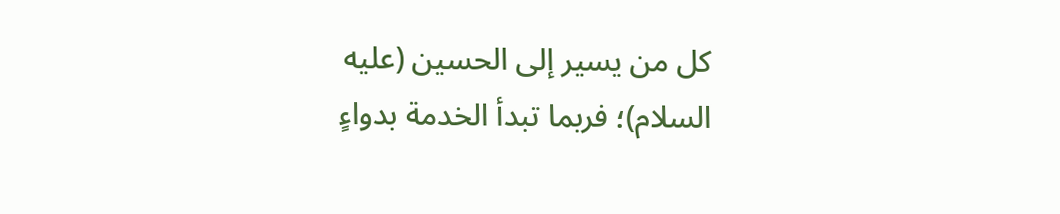كل من يسير إلى الحسين (عليه السلام)؛ فربما تبدأ الخدمة بدواءٍ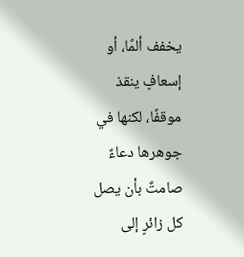يخفف ألمًا، أو إسعافٍ ينقذ موقفًا، لكنها في جوهرها دعاءٌ صامتٌ بأن يصل كل زائرٍ إلى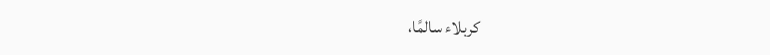كربلاء سالمًا،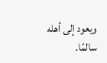ويعود إلى أهله سالمًا.